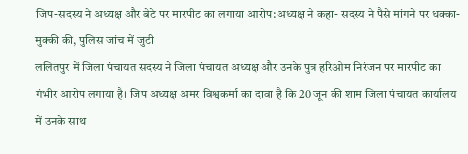जिप-सदस्य ने अध्यक्ष और बेटे पर मारपीट का लगाया आरोप:अध्यक्ष ने कहा- सदस्य ने पैसे मांगने पर धक्का-मुक्की की, पुलिस जांच में जुटी
ललितपुर में जिला पंचायत सदस्य ने जिला पंचायत अध्यक्ष और उनके पुत्र हरिओम निरंजन पर मारपीट का गंभीर आरोप लगाया है। जिप अध्यक्ष अमर विश्वकर्मा का दावा है कि 20 जून की शाम जिला पंचायत कार्यालय में उनके साथ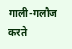गाली-गलौज करते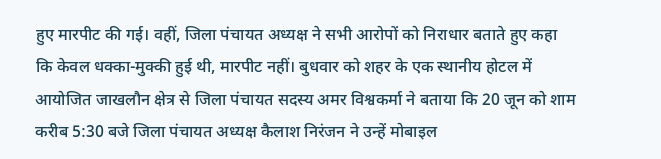हुए मारपीट की गई। वहीं, जिला पंचायत अध्यक्ष ने सभी आरोपों को निराधार बताते हुए कहा कि केवल धक्का-मुक्की हुई थी, मारपीट नहीं। बुधवार को शहर के एक स्थानीय होटल में आयोजित जाखलौन क्षेत्र से जिला पंचायत सदस्य अमर विश्वकर्मा ने बताया कि 20 जून को शाम करीब 5:30 बजे जिला पंचायत अध्यक्ष कैलाश निरंजन ने उन्हें मोबाइल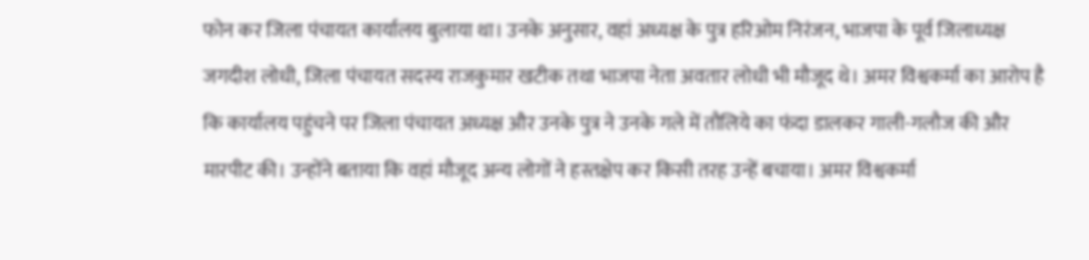फोन कर जिला पंचायत कार्यालय बुलाया था। उनके अनुसार, वहां अध्यक्ष के पुत्र हरिओम निरंजन, भाजपा के पूर्व जिलाध्यक्ष जगदीश लोधी, जिला पंचायत सदस्य राजकुमार खटीक तथा भाजपा नेता अवतार लोधी भी मौजूद थे। अमर विश्वकर्मा का आरोप है कि कार्यालय पहुंचने पर जिला पंचायत अध्यक्ष और उनके पुत्र ने उनके गले में तौलिये का फंदा डालकर गाली-गलौज की और मारपीट की। उन्होंने बताया कि वहां मौजूद अन्य लोगों ने हस्तक्षेप कर किसी तरह उन्हें बचाया। अमर विश्वकर्मा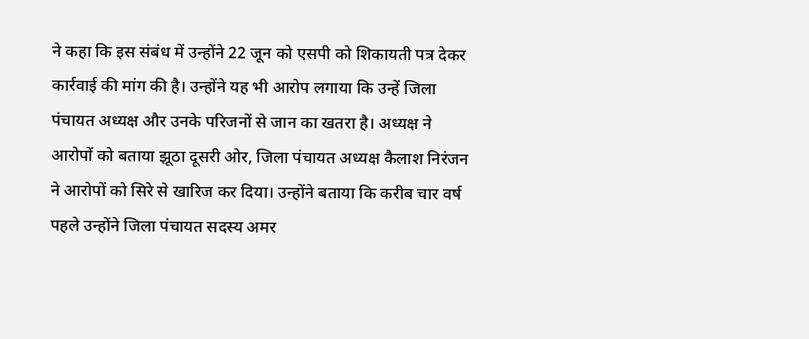ने कहा कि इस संबंध में उन्होंने 22 जून को एसपी को शिकायती पत्र देकर कार्रवाई की मांग की है। उन्होंने यह भी आरोप लगाया कि उन्हें जिला पंचायत अध्यक्ष और उनके परिजनों से जान का खतरा है। अध्यक्ष ने आरोपों को बताया झूठा दूसरी ओर, जिला पंचायत अध्यक्ष कैलाश निरंजन ने आरोपों को सिरे से खारिज कर दिया। उन्होंने बताया कि करीब चार वर्ष पहले उन्होंने जिला पंचायत सदस्य अमर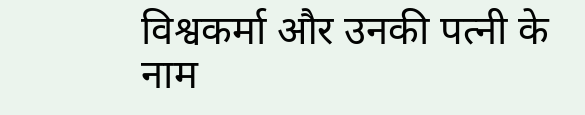विश्वकर्मा और उनकी पत्नी के नाम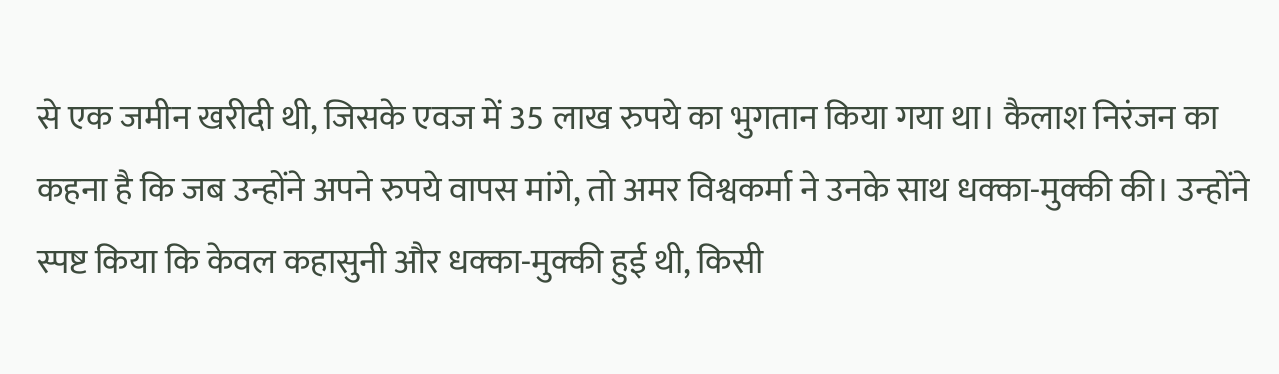से एक जमीन खरीदी थी, जिसके एवज में 35 लाख रुपये का भुगतान किया गया था। कैलाश निरंजन का कहना है कि जब उन्होंने अपने रुपये वापस मांगे, तो अमर विश्वकर्मा ने उनके साथ धक्का-मुक्की की। उन्होंने स्पष्ट किया कि केवल कहासुनी और धक्का-मुक्की हुई थी, किसी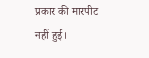प्रकार की मारपीट नहीं हुई।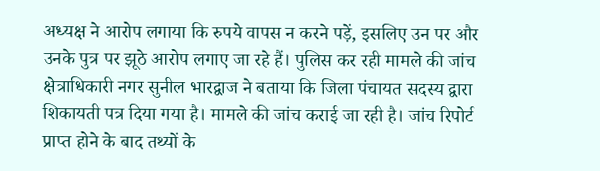अध्यक्ष ने आरोप लगाया कि रुपये वापस न करने पड़ें, इसलिए उन पर और उनके पुत्र पर झूठे आरोप लगाए जा रहे हैं। पुलिस कर रही मामले की जांच क्षेत्राधिकारी नगर सुनील भारद्वाज ने बताया कि जिला पंचायत सदस्य द्वारा शिकायती पत्र दिया गया है। मामले की जांच कराई जा रही है। जांच रिपोर्ट प्राप्त होने के बाद तथ्यों के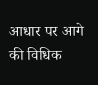आधार पर आगे की विधिक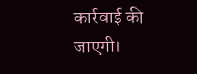कार्रवाई की जाएगी।